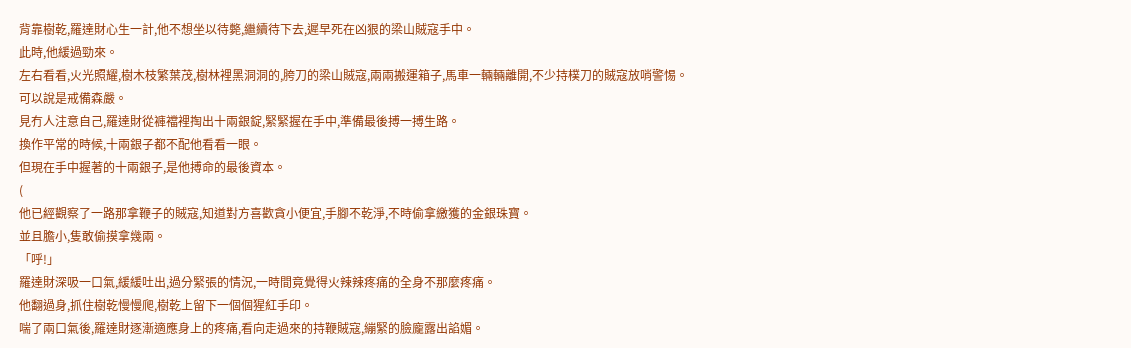背靠樹乾,羅達財心生一計,他不想坐以待斃,繼續待下去,遲早死在凶狠的梁山賊寇手中。
此時,他緩過勁來。
左右看看,火光照耀,樹木枝繁葉茂,樹林裡黑洞洞的,胯刀的梁山賊寇,兩兩搬運箱子,馬車一輛輛離開,不少持樸刀的賊寇放哨警惕。
可以說是戒備森嚴。
見冇人注意自己,羅達財從褲襠裡掏出十兩銀錠,緊緊握在手中,準備最後搏一搏生路。
換作平常的時候,十兩銀子都不配他看看一眼。
但現在手中握著的十兩銀子,是他搏命的最後資本。
(
他已經觀察了一路那拿鞭子的賊寇,知道對方喜歡貪小便宜,手腳不乾淨,不時偷拿繳獲的金銀珠寶。
並且膽小,隻敢偷摸拿幾兩。
「呼!」
羅達財深吸一口氣,緩緩吐出,過分緊張的情況,一時間竟覺得火辣辣疼痛的全身不那麼疼痛。
他翻過身,抓住樹乾慢慢爬,樹乾上留下一個個猩紅手印。
喘了兩口氣後,羅達財逐漸適應身上的疼痛,看向走過來的持鞭賊寇,繃緊的臉龐露出諂媚。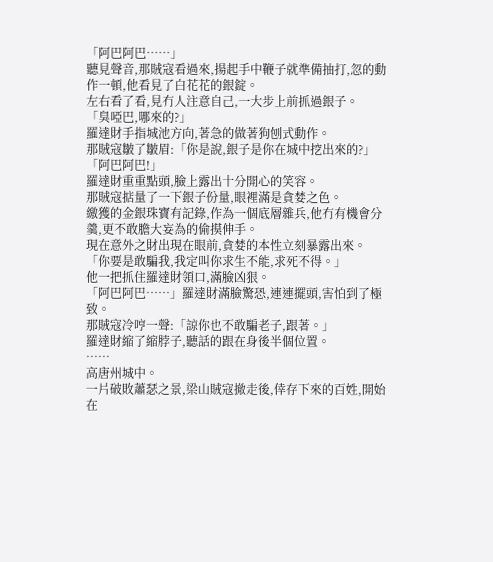「阿巴阿巴……」
聽見聲音,那賊寇看過來,揚起手中鞭子就準備抽打,忽的動作一頓,他看見了白花花的銀錠。
左右看了看,見冇人注意自己,一大步上前抓過銀子。
「臭啞巴,哪來的?」
羅達財手指城池方向,著急的做著狗刨式動作。
那賊寇皺了皺眉:「你是說,銀子是你在城中挖出來的?」
「阿巴阿巴!」
羅達財重重點頭,臉上露出十分開心的笑容。
那賊寇掂量了一下銀子份量,眼裡滿是貪婪之色。
繳獲的金銀珠寶有記錄,作為一個底層雜兵,他冇有機會分羹,更不敢膽大妄為的偷摸伸手。
現在意外之財出現在眼前,貪婪的本性立刻暴露出來。
「你要是敢騙我,我定叫你求生不能,求死不得。」
他一把抓住羅達財領口,滿臉凶狠。
「阿巴阿巴……」羅達財滿臉驚恐,連連擺頭,害怕到了極致。
那賊寇冷哼一聲:「諒你也不敢騙老子,跟著。」
羅達財縮了縮脖子,聽話的跟在身後半個位置。
……
高唐州城中。
一片破敗蕭瑟之景,梁山賊寇撤走後,倖存下來的百姓,開始在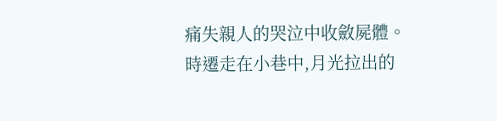痛失親人的哭泣中收斂屍體。
時遷走在小巷中,月光拉出的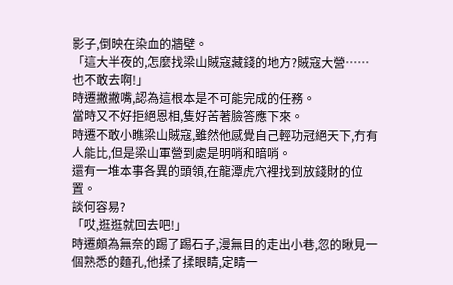影子,倒映在染血的牆壁。
「這大半夜的,怎麼找梁山賊寇藏錢的地方?賊寇大營……也不敢去啊!」
時遷撇撇嘴,認為這根本是不可能完成的任務。
當時又不好拒絕恩相,隻好苦著臉答應下來。
時遷不敢小瞧梁山賊寇,雖然他感覺自己輕功冠絕天下,冇有人能比,但是梁山軍營到處是明哨和暗哨。
還有一堆本事各異的頭領,在龍潭虎穴裡找到放錢財的位置。
談何容易?
「哎,逛逛就回去吧!」
時遷頗為無奈的踢了踢石子,漫無目的走出小巷,忽的瞅見一個熟悉的麵孔,他揉了揉眼睛,定睛一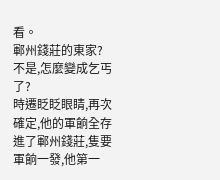看。
鄆州錢莊的東家?
不是,怎麼變成乞丐了?
時遷眨眨眼睛,再次確定,他的軍餉全存進了鄆州錢莊,隻要軍餉一發,他第一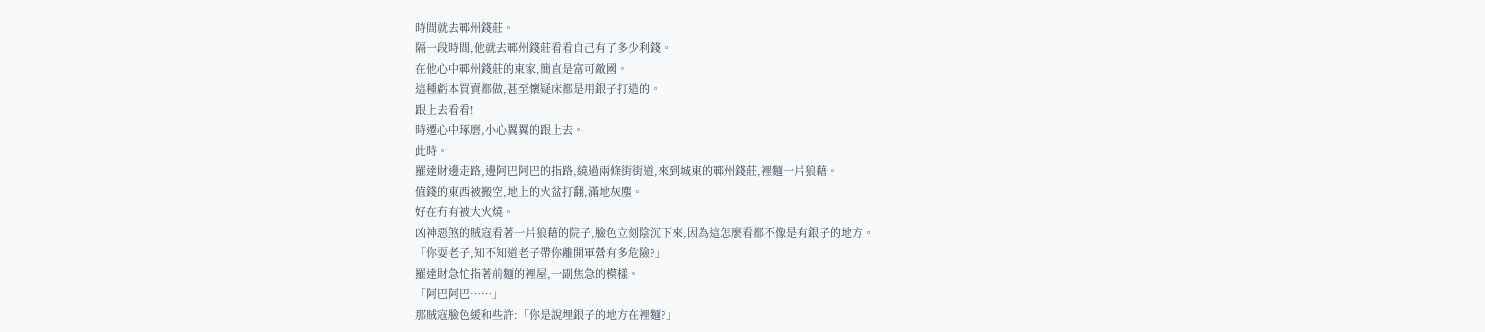時間就去鄆州錢莊。
隔一段時間,他就去鄆州錢莊看看自己有了多少利錢。
在他心中鄆州錢莊的東家,簡直是富可敵國。
這種虧本買賣都做,甚至懷疑床都是用銀子打造的。
跟上去看看!
時遷心中琢磨,小心翼翼的跟上去。
此時。
羅達財邊走路,邊阿巴阿巴的指路,繞過兩條街街道,來到城東的鄆州錢莊,裡麵一片狼藉。
值錢的東西被搬空,地上的火盆打翻,滿地灰塵。
好在冇有被大火燒。
凶神惡煞的賊寇看著一片狼藉的院子,臉色立刻陰沉下來,因為這怎麼看都不像是有銀子的地方。
「你耍老子,知不知道老子帶你離開軍營有多危險?」
羅達財急忙指著前麵的裡屋,一副焦急的模樣。
「阿巴阿巴……」
那賊寇臉色緩和些許:「你是說埋銀子的地方在裡麵?」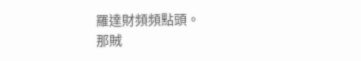羅達財頻頻點頭。
那賊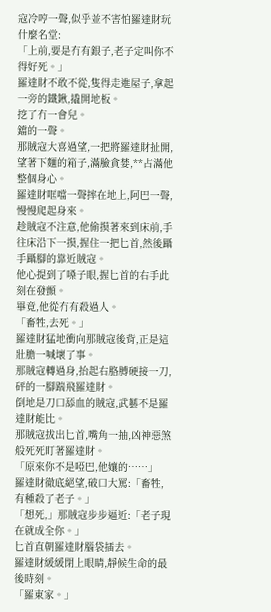寇冷哼一聲,似乎並不害怕羅達財玩什麼名堂:
「上前,要是冇有銀子,老子定叫你不得好死。」
羅達財不敢不從,隻得走進屋子,拿起一旁的鐵鍬,撬開地板。
挖了冇一會兒。
鐺的一聲。
那賊寇大喜過望,一把將羅達財扯開,望著下麵的箱子,滿臉貪婪,**占滿他整個身心。
羅達財哐噹一聲摔在地上,阿巴一聲,慢慢爬起身來。
趁賊寇不注意,他偷摸著來到床前,手往床沿下一摸,握住一把匕首,然後躡手躡腳的靠近賊寇。
他心提到了嗓子眼,握匕首的右手此刻在發顫。
畢竟,他從冇有殺過人。
「畜牲,去死。」
羅達財猛地衝向那賊寇後背,正是這壯膽一喊壞了事。
那賊寇轉過身,抬起右胳膊硬接一刀,砰的一腳踹飛羅達財。
倒地是刀口舔血的賊寇,武藝不是羅達財能比。
那賊寇拔出匕首,嘴角一抽,凶神惡煞般死死盯著羅達財。
「原來你不是啞巴,他孃的……」
羅達財徹底絕望,破口大罵:「畜牲,有種殺了老子。」
「想死,」那賊寇步步逼近:「老子現在就成全你。」
匕首直朝羅達財腦袋插去。
羅達財緩緩閉上眼睛,靜候生命的最後時刻。
「羅東家。」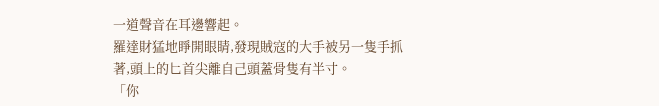一道聲音在耳邊響起。
羅達財猛地睜開眼睛,發現賊寇的大手被另一隻手抓著,頭上的匕首尖離自己頭蓋骨隻有半寸。
「你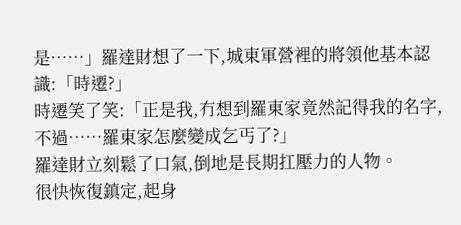是……」羅達財想了一下,城東軍營裡的將領他基本認識:「時遷?」
時遷笑了笑:「正是我,冇想到羅東家竟然記得我的名字,不過……羅東家怎麼變成乞丐了?」
羅達財立刻鬆了口氣,倒地是長期扛壓力的人物。
很快恢復鎮定,起身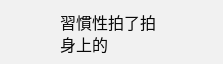習慣性拍了拍身上的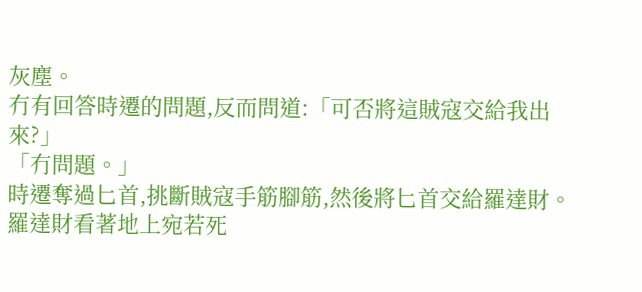灰塵。
冇有回答時遷的問題,反而問道:「可否將這賊寇交給我出來?」
「冇問題。」
時遷奪過匕首,挑斷賊寇手筋腳筋,然後將匕首交給羅達財。
羅達財看著地上宛若死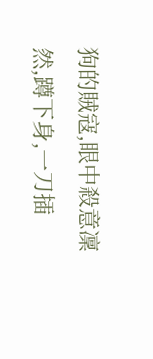狗的賊寇,眼中殺意凜然,蹲下身,一刀插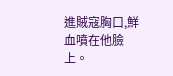進賊寇胸口,鮮血噴在他臉上。